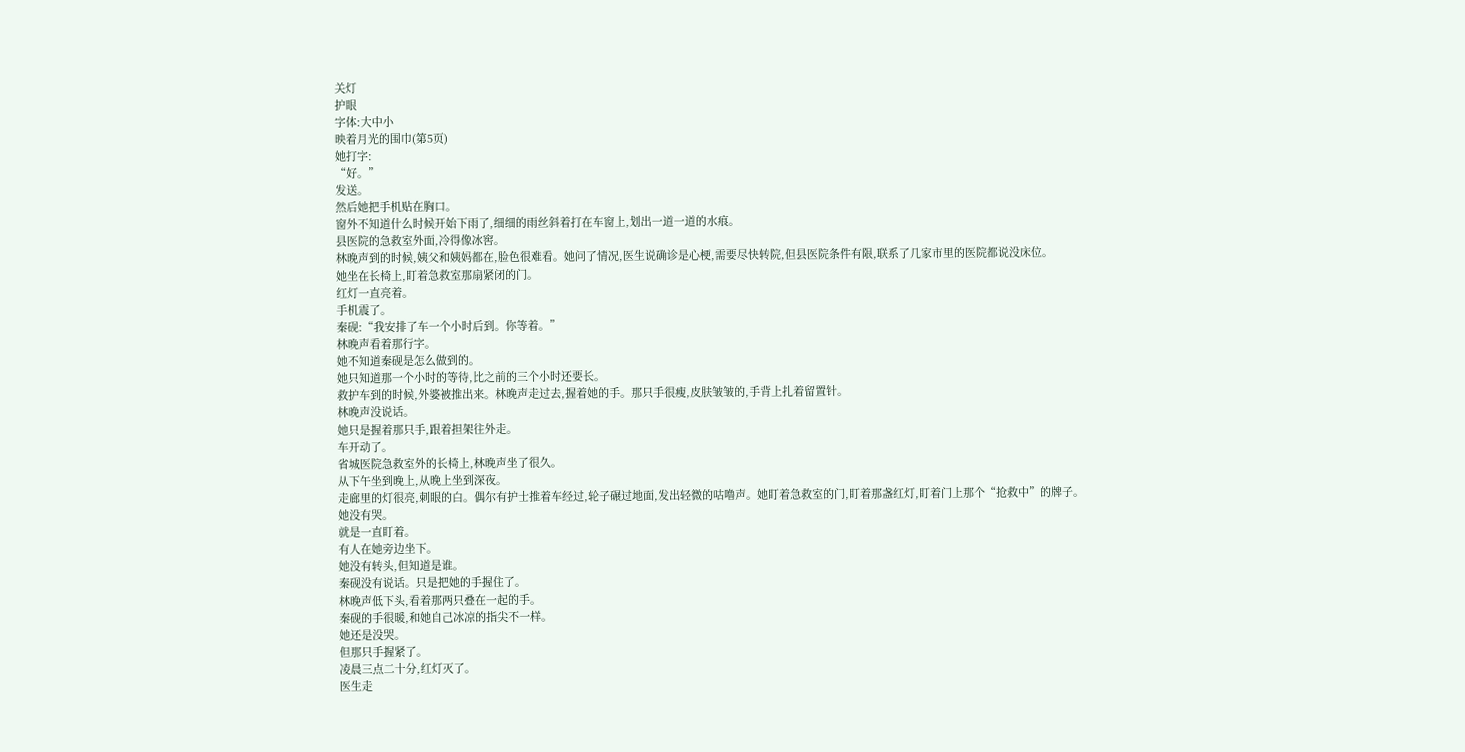关灯
护眼
字体:大中小
映着月光的围巾(第5页)
她打字:
“好。”
发送。
然后她把手机贴在胸口。
窗外不知道什么时候开始下雨了,细细的雨丝斜着打在车窗上,划出一道一道的水痕。
县医院的急救室外面,冷得像冰窖。
林晚声到的时候,姨父和姨妈都在,脸色很难看。她问了情况,医生说确诊是心梗,需要尽快转院,但县医院条件有限,联系了几家市里的医院都说没床位。
她坐在长椅上,盯着急救室那扇紧闭的门。
红灯一直亮着。
手机震了。
秦砚:“我安排了车一个小时后到。你等着。”
林晚声看着那行字。
她不知道秦砚是怎么做到的。
她只知道那一个小时的等待,比之前的三个小时还要长。
救护车到的时候,外婆被推出来。林晚声走过去,握着她的手。那只手很瘦,皮肤皱皱的,手背上扎着留置针。
林晚声没说话。
她只是握着那只手,跟着担架往外走。
车开动了。
省城医院急救室外的长椅上,林晚声坐了很久。
从下午坐到晚上,从晚上坐到深夜。
走廊里的灯很亮,刺眼的白。偶尔有护士推着车经过,轮子碾过地面,发出轻微的咕噜声。她盯着急救室的门,盯着那盏红灯,盯着门上那个“抢救中”的牌子。
她没有哭。
就是一直盯着。
有人在她旁边坐下。
她没有转头,但知道是谁。
秦砚没有说话。只是把她的手握住了。
林晚声低下头,看着那两只叠在一起的手。
秦砚的手很暖,和她自己冰凉的指尖不一样。
她还是没哭。
但那只手握紧了。
凌晨三点二十分,红灯灭了。
医生走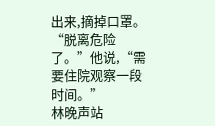出来,摘掉口罩。
“脱离危险了。”他说,“需要住院观察一段时间。”
林晚声站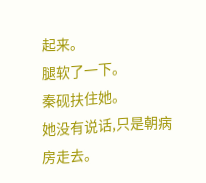起来。
腿软了一下。
秦砚扶住她。
她没有说话,只是朝病房走去。